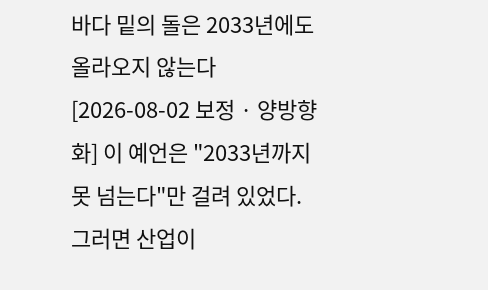바다 밑의 돌은 2033년에도 올라오지 않는다
[2026-08-02 보정 · 양방향화] 이 예언은 "2033년까지 못 넘는다"만 걸려 있었다. 그러면 산업이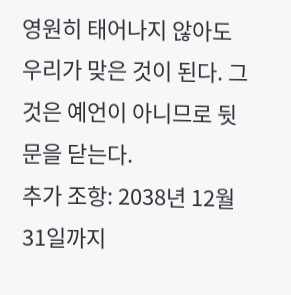영원히 태어나지 않아도 우리가 맞은 것이 된다. 그것은 예언이 아니므로 뒷문을 닫는다.
추가 조항: 2038년 12월 31일까지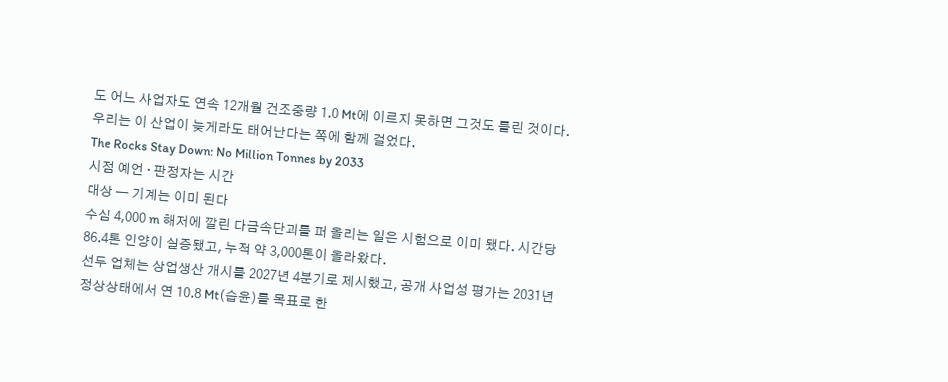도 어느 사업자도 연속 12개월 건조중량 1.0 Mt에 이르지 못하면 그것도 틀린 것이다. 우리는 이 산업이 늦게라도 태어난다는 쪽에 함께 걸었다.
The Rocks Stay Down: No Million Tonnes by 2033
시점 예언 · 판정자는 시간
대상 — 기계는 이미 된다
수심 4,000 m 해저에 깔린 다금속단괴를 퍼 올리는 일은 시험으로 이미 됐다. 시간당 86.4톤 인양이 실증됐고, 누적 약 3,000톤이 올라왔다.
선두 업체는 상업생산 개시를 2027년 4분기로 제시했고, 공개 사업성 평가는 2031년 정상상태에서 연 10.8 Mt(습윤)를 목표로 한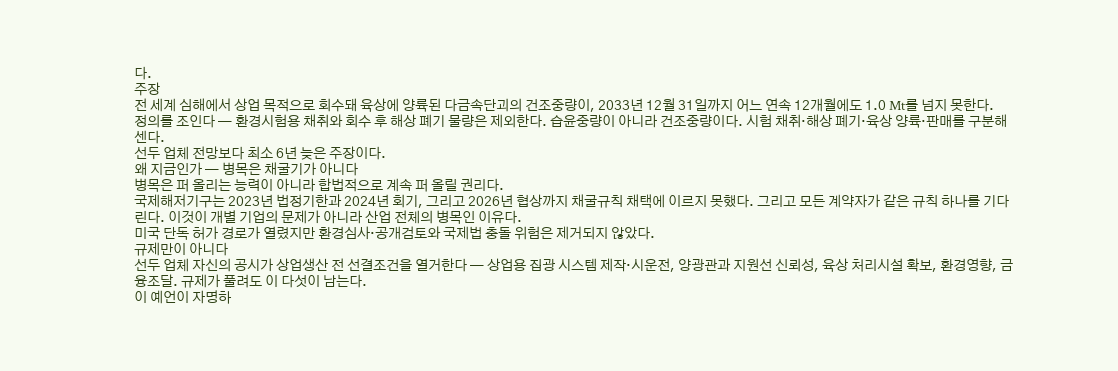다.
주장
전 세계 심해에서 상업 목적으로 회수돼 육상에 양륙된 다금속단괴의 건조중량이, 2033년 12월 31일까지 어느 연속 12개월에도 1.0 Mt를 넘지 못한다.
정의를 조인다 — 환경시험용 채취와 회수 후 해상 폐기 물량은 제외한다. 습윤중량이 아니라 건조중량이다. 시험 채취·해상 폐기·육상 양륙·판매를 구분해 센다.
선두 업체 전망보다 최소 6년 늦은 주장이다.
왜 지금인가 — 병목은 채굴기가 아니다
병목은 퍼 올리는 능력이 아니라 합법적으로 계속 퍼 올릴 권리다.
국제해저기구는 2023년 법정기한과 2024년 회기, 그리고 2026년 협상까지 채굴규칙 채택에 이르지 못했다. 그리고 모든 계약자가 같은 규칙 하나를 기다린다. 이것이 개별 기업의 문제가 아니라 산업 전체의 병목인 이유다.
미국 단독 허가 경로가 열렸지만 환경심사·공개검토와 국제법 충돌 위험은 제거되지 않았다.
규제만이 아니다
선두 업체 자신의 공시가 상업생산 전 선결조건을 열거한다 — 상업용 집광 시스템 제작·시운전, 양광관과 지원선 신뢰성, 육상 처리시설 확보, 환경영향, 금융조달. 규제가 풀려도 이 다섯이 남는다.
이 예언이 자명하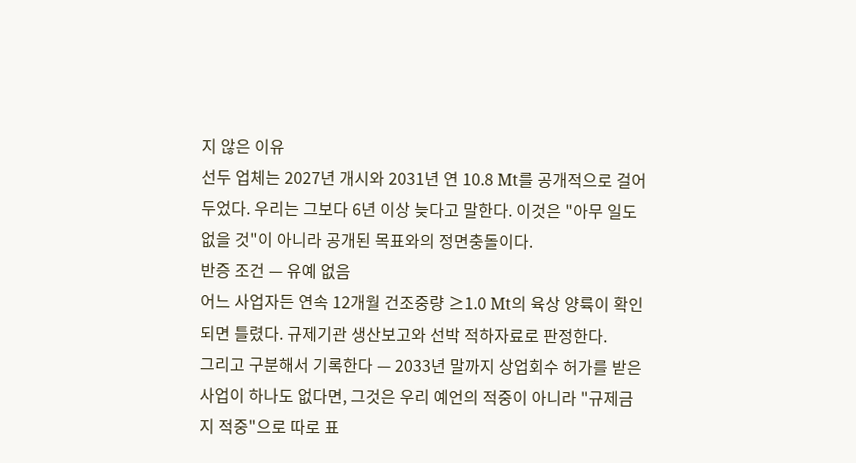지 않은 이유
선두 업체는 2027년 개시와 2031년 연 10.8 Mt를 공개적으로 걸어 두었다. 우리는 그보다 6년 이상 늦다고 말한다. 이것은 "아무 일도 없을 것"이 아니라 공개된 목표와의 정면충돌이다.
반증 조건 — 유예 없음
어느 사업자든 연속 12개월 건조중량 ≥1.0 Mt의 육상 양륙이 확인되면 틀렸다. 규제기관 생산보고와 선박 적하자료로 판정한다.
그리고 구분해서 기록한다 — 2033년 말까지 상업회수 허가를 받은 사업이 하나도 없다면, 그것은 우리 예언의 적중이 아니라 "규제금지 적중"으로 따로 표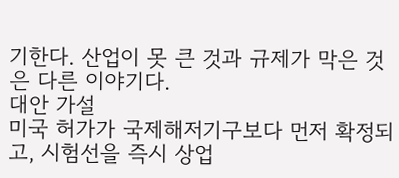기한다. 산업이 못 큰 것과 규제가 막은 것은 다른 이야기다.
대안 가설
미국 허가가 국제해저기구보다 먼저 확정되고, 시험선을 즉시 상업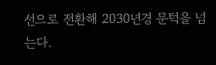선으로 전환해 2030년경 문턱을 넘는다.